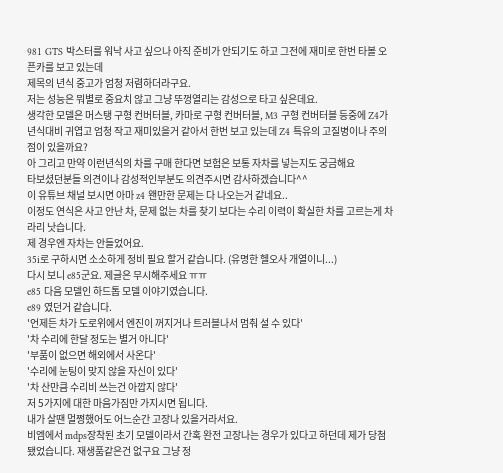981 GTS 박스터를 워낙 사고 싶으나 아직 준비가 안되기도 하고 그전에 재미로 한번 타볼 오픈카를 보고 있는데
제목의 년식 중고가 엄청 저렴하더라구요.
저는 성능은 뭐별로 중요치 않고 그냥 뚜껑열리는 감성으로 타고 싶은데요.
생각한 모델은 머스탱 구형 컨버터블, 카마로 구형 컨버터블, M3 구형 컨버터블 등중에 Z4가 년식대비 귀엽고 엄청 작고 재미있을거 같아서 한번 보고 있는데 Z4 특유의 고질병이나 주의점이 있을까요?
아 그리고 만약 이런년식의 차를 구매 한다면 보험은 보통 자차를 넣는지도 궁금해요
타보셨던분들 의견이나 감성적인부분도 의견주시면 감사하겠습니다^^
이 유튜브 채널 보시면 아마 z4 왠만한 문제는 다 나오는거 같네요..
이정도 연식은 사고 안난 차, 문제 없는 차를 찾기 보다는 수리 이력이 확실한 차를 고르는게 차라리 낫습니다.
제 경우엔 자차는 안들었어요.
35i로 구하시면 소소하게 정비 필요 할거 같습니다. (유명한 헬오사 개열이니...)
다시 보니 e85군요. 제글은 무시해주세요 ㅠㅠ
e85 다음 모델인 하드톱 모델 이야기였습니다.
e89 였던거 같습니다.
'언제든 차가 도로위에서 엔진이 꺼지거나 트러블나서 멈춰 설 수 있다'
'차 수리에 한달 정도는 별거 아니다'
'부품이 없으면 해외에서 사온다'
'수리에 눈팅이 맞지 않을 자신이 있다'
'차 산만큼 수리비 쓰는건 아깝지 않다'
저 5가지에 대한 마음가짐만 가지시면 됩니다.
내가 살땐 멀쩡했어도 어느순간 고장나 있을거라서요.
비엠에서 mdps장착된 초기 모델이라서 간혹 완전 고장나는 경우가 있다고 하던데 제가 당첨됐었습니다. 재생품같은건 없구요 그냥 정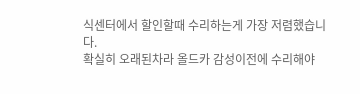식센터에서 할인할때 수리하는게 가장 저렴했습니다.
확실히 오래된차라 올드카 감성이전에 수리해야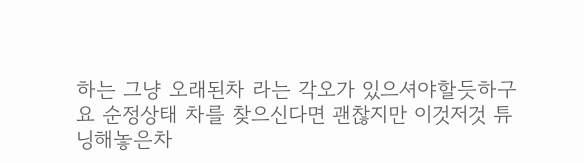하는 그냥 오래된차 라는 각오가 있으셔야할듯하구요 순정상태 차를 찾으신다면 괜찮지만 이것저것 튜닝해놓은차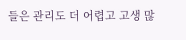들은 관리도 더 어렵고 고생 많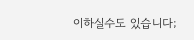이하실수도 있습니다;